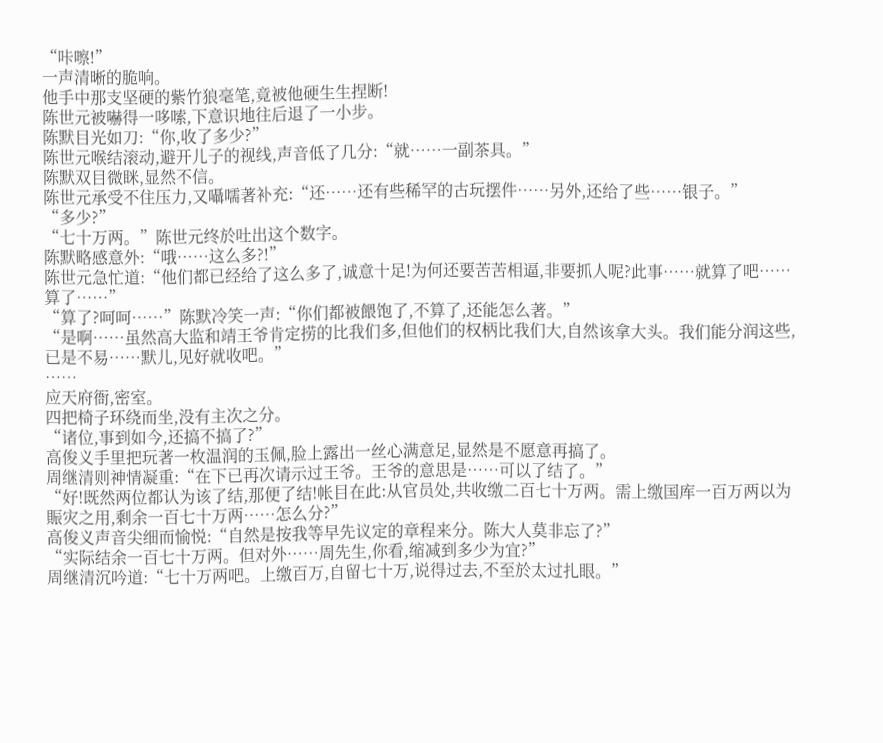“咔嚓!”
一声清晰的脆响。
他手中那支坚硬的紫竹狼毫笔,竟被他硬生生捏断!
陈世元被嚇得一哆嗦,下意识地往后退了一小步。
陈默目光如刀:“你,收了多少?”
陈世元喉结滚动,避开儿子的视线,声音低了几分:“就……一副茶具。”
陈默双目微眯,显然不信。
陈世元承受不住压力,又囁嚅著补充:“还……还有些稀罕的古玩摆件……另外,还给了些……银子。”
“多少?”
“七十万两。”陈世元终於吐出这个数字。
陈默略感意外:“哦……这么多?!”
陈世元急忙道:“他们都已经给了这么多了,诚意十足!为何还要苦苦相逼,非要抓人呢?此事……就算了吧……算了……”
“算了?呵呵……”陈默冷笑一声:“你们都被餵饱了,不算了,还能怎么著。”
“是啊……虽然高大监和靖王爷肯定捞的比我们多,但他们的权柄比我们大,自然该拿大头。我们能分润这些,已是不易……默儿,见好就收吧。”
……
应天府衙,密室。
四把椅子环绕而坐,没有主次之分。
“诸位,事到如今,还搞不搞了?”
高俊义手里把玩著一枚温润的玉佩,脸上露出一丝心满意足,显然是不愿意再搞了。
周继清则神情凝重:“在下已再次请示过王爷。王爷的意思是……可以了结了。”
“好!既然两位都认为该了结,那便了结!帐目在此:从官员处,共收缴二百七十万两。需上缴国库一百万两以为賑灾之用,剩余一百七十万两……怎么分?”
高俊义声音尖细而愉悦:“自然是按我等早先议定的章程来分。陈大人莫非忘了?”
“实际结余一百七十万两。但对外……周先生,你看,缩减到多少为宜?”
周继清沉吟道:“七十万两吧。上缴百万,自留七十万,说得过去,不至於太过扎眼。”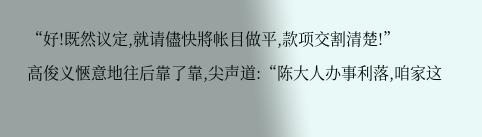“好!既然议定,就请儘快將帐目做平,款项交割清楚!”
高俊义愜意地往后靠了靠,尖声道:“陈大人办事利落,咱家这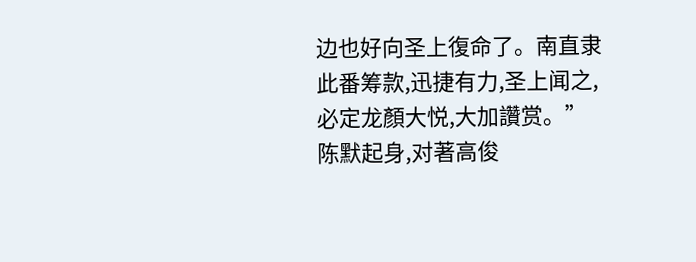边也好向圣上復命了。南直隶此番筹款,迅捷有力,圣上闻之,必定龙顏大悦,大加讚赏。”
陈默起身,对著高俊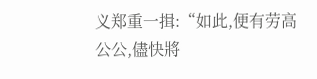义郑重一揖:“如此,便有劳高公公,儘快將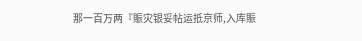那一百万两『賑灾银妥帖运抵京师,入库賑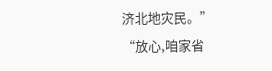济北地灾民。”
“放心,咱家省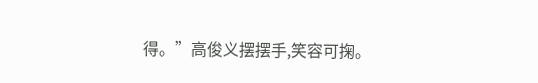得。”高俊义摆摆手,笑容可掬。